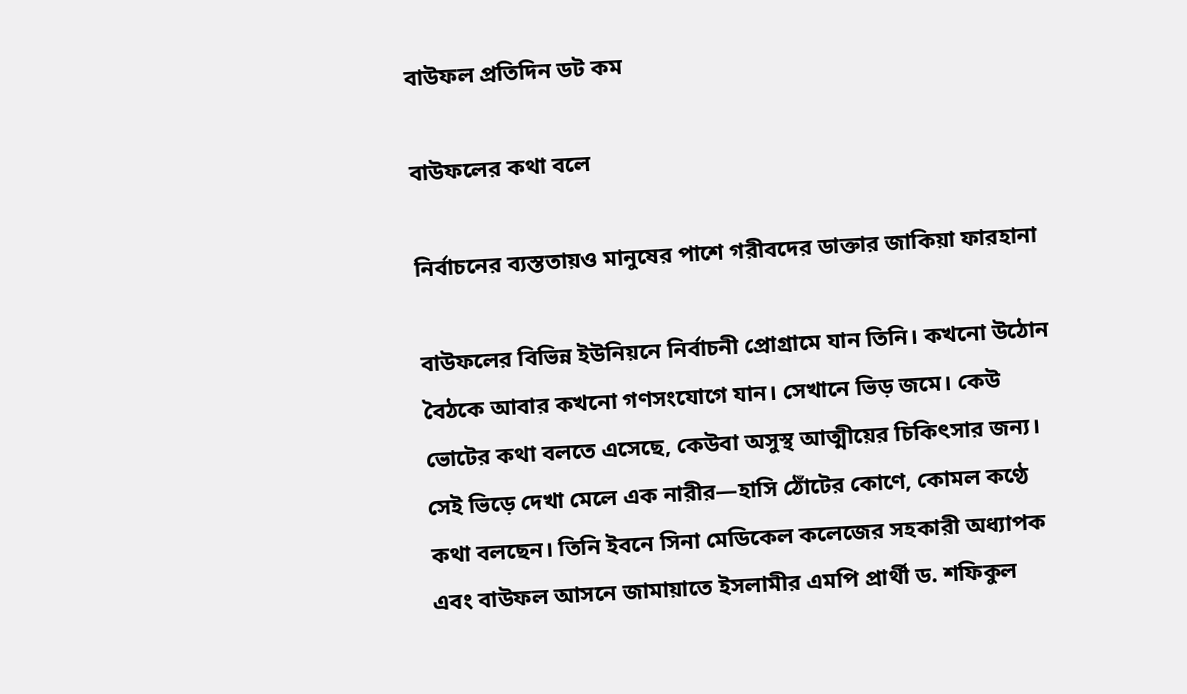বাউফল প্রতিদিন ডট কম

বাউফলের কথা বলে

নির্বাচনের ব্যস্ততায়ও মানুষের পাশে গরীবদের ডাক্তার জাকিয়া ফারহানা

বাউফলের বিভিন্ন ইউনিয়নে নির্বাচনী প্রোগ্রামে যান তিনি। কখনো উঠোন বৈঠকে আবার কখনো গণসংযোগে যান। সেখানে ভিড় জমে। কেউ ভোটের কথা বলতে এসেছে, কেউবা অসুস্থ আত্মীয়ের চিকিৎসার জন্য। সেই ভিড়ে দেখা মেলে এক নারীর—হাসি ঠোঁটের কোণে, কোমল কণ্ঠে কথা বলছেন। তিনি ইবনে সিনা মেডিকেল কলেজের সহকারী অধ্যাপক এবং বাউফল আসনে জামায়াতে ইসলামীর এমপি প্রার্থী ড. শফিকুল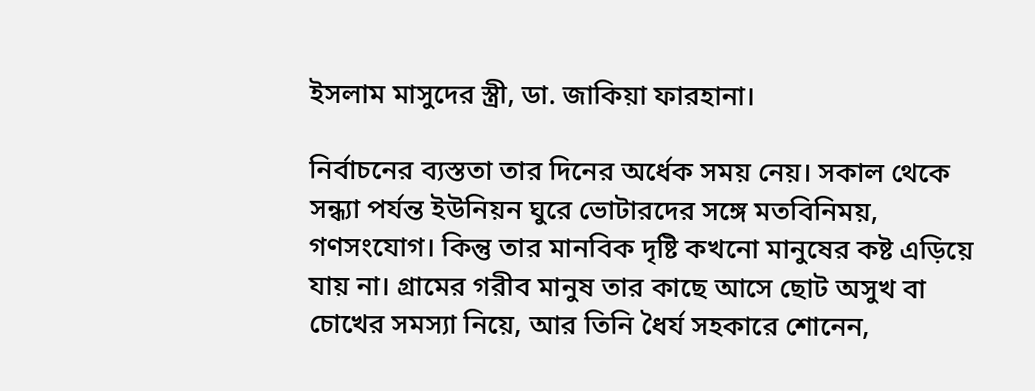ইসলাম মাসুদের স্ত্রী, ডা. জাকিয়া ফারহানা।

নির্বাচনের ব্যস্ততা তার দিনের অর্ধেক সময় নেয়। সকাল থেকে সন্ধ্যা পর্যন্ত ইউনিয়ন ঘুরে ভোটারদের সঙ্গে মতবিনিময়, গণসংযোগ। কিন্তু তার মানবিক দৃষ্টি কখনো মানুষের কষ্ট এড়িয়ে যায় না। গ্রামের গরীব মানুষ তার কাছে আসে ছোট অসুখ বা চোখের সমস্যা নিয়ে, আর তিনি ধৈর্য সহকারে শোনেন,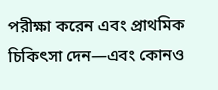পরীক্ষা করেন এবং প্রাথমিক চিকিৎসা দেন—এবং কোনও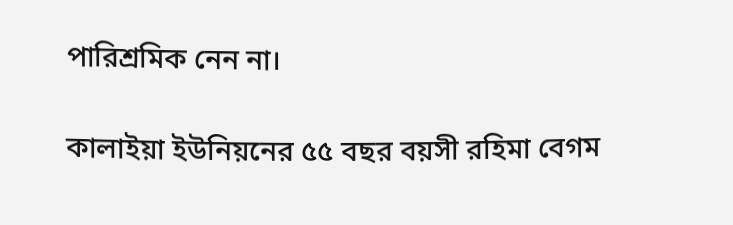পারিশ্রমিক নেন না।

কালাইয়া ইউনিয়নের ৫৫ বছর বয়সী রহিমা বেগম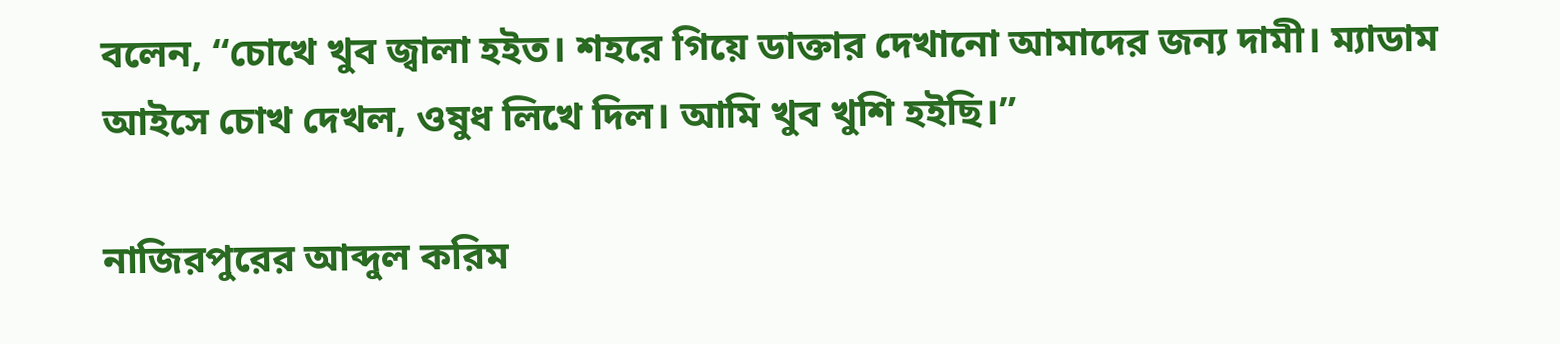বলেন, “চোখে খুব জ্বালা হইত। শহরে গিয়ে ডাক্তার দেখানো আমাদের জন্য দামী। ম্যাডাম আইসে চোখ দেখল, ওষুধ লিখে দিল। আমি খুব খুশি হইছি।”

নাজিরপুরের আব্দুল করিম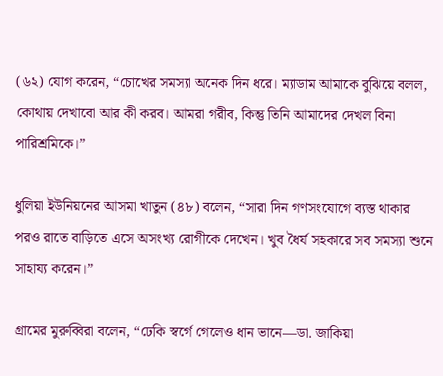(৬২) যোগ করেন, “চোখের সমস্যা অনেক দিন ধরে। ম্যাডাম আমাকে বুঝিয়ে বলল, কোথায় দেখাবো আর কী করব। আমরা গরীব, কিন্তু তিনি আমাদের দেখল বিনা পারিশ্রমিকে।”

ধুলিয়া ইউনিয়নের আসমা খাতুন (৪৮) বলেন, “সারা দিন গণসংযোগে ব্যস্ত থাকার পরও রাতে বাড়িতে এসে অসংখ্য রোগীকে দেখেন। খুব ধৈর্য সহকারে সব সমস্যা শুনে সাহায্য করেন।”

গ্রামের মুরুব্বিরা বলেন, “ঢেকি স্বর্গে গেলেও ধান ভানে—ডা. জাকিয়া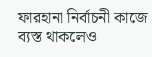ফারহানা নির্বাচনী কাজে ব্যস্ত থাকলেও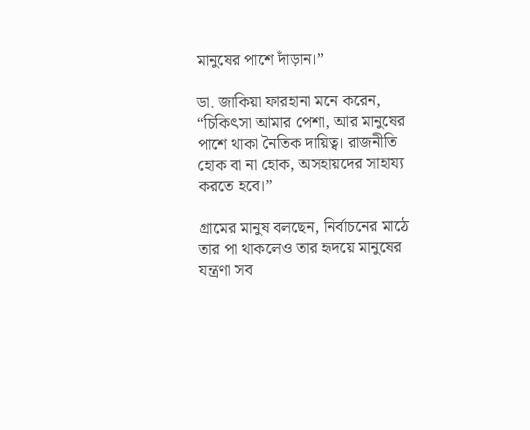মানুষের পাশে দাঁড়ান।”

ডা. জাকিয়া ফারহানা মনে করেন, “চিকিৎসা আমার পেশা, আর মানুষের পাশে থাকা নৈতিক দায়িত্ব। রাজনীতি হোক বা না হোক, অসহায়দের সাহায্য করতে হবে।”

গ্রামের মানুষ বলছেন, নির্বাচনের মাঠে তার পা থাকলেও তার হৃদয়ে মানুষের যন্ত্রণা সব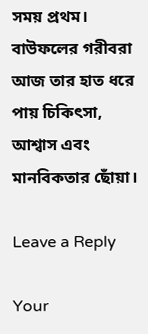সময় প্রথম। বাউফলের গরীবরা আজ তার হাত ধরে পায় চিকিৎসা, আশ্বাস এবং মানবিকতার ছোঁয়া।

Leave a Reply

Your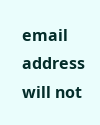email address will not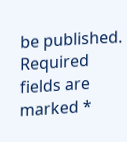be published. Required fields are marked *